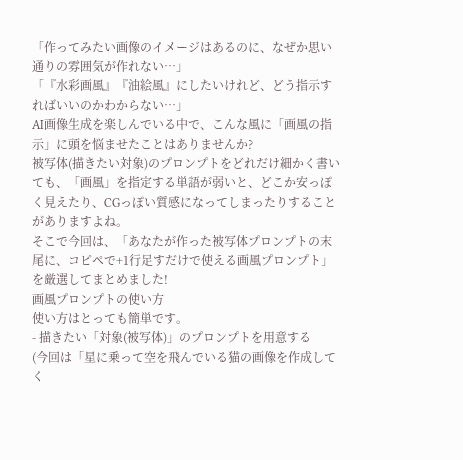「作ってみたい画像のイメージはあるのに、なぜか思い通りの雰囲気が作れない…」
「『水彩画風』『油絵風』にしたいけれど、どう指示すればいいのかわからない…」
AI画像生成を楽しんでいる中で、こんな風に「画風の指示」に頭を悩ませたことはありませんか?
被写体(描きたい対象)のプロンプトをどれだけ細かく書いても、「画風」を指定する単語が弱いと、どこか安っぽく見えたり、CGっぽい質感になってしまったりすることがありますよね。
そこで今回は、「あなたが作った被写体プロンプトの末尾に、コピペで+1行足すだけで使える画風プロンプト」を厳選してまとめました!
画風プロンプトの使い方
使い方はとっても簡単です。
- 描きたい「対象(被写体)」のプロンプトを用意する
(今回は「星に乗って空を飛んでいる猫の画像を作成してく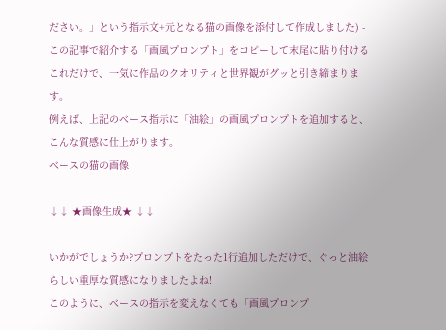ださい。」という指示文+元となる猫の画像を添付して作成しました) - この記事で紹介する「画風プロンプト」をコピーして末尾に貼り付ける
これだけで、一気に作品のクオリティと世界観がグッと引き締まります。
例えば、上記のベース指示に「油絵」の画風プロンプトを追加すると、こんな質感に仕上がります。
ベースの猫の画像

↓↓ ★画像生成★ ↓↓

いかがでしょうか?プロンプトをたった1行追加しただけで、ぐっと油絵らしい重厚な質感になりましたよね!
このように、ベースの指示を変えなくても「画風プロンプ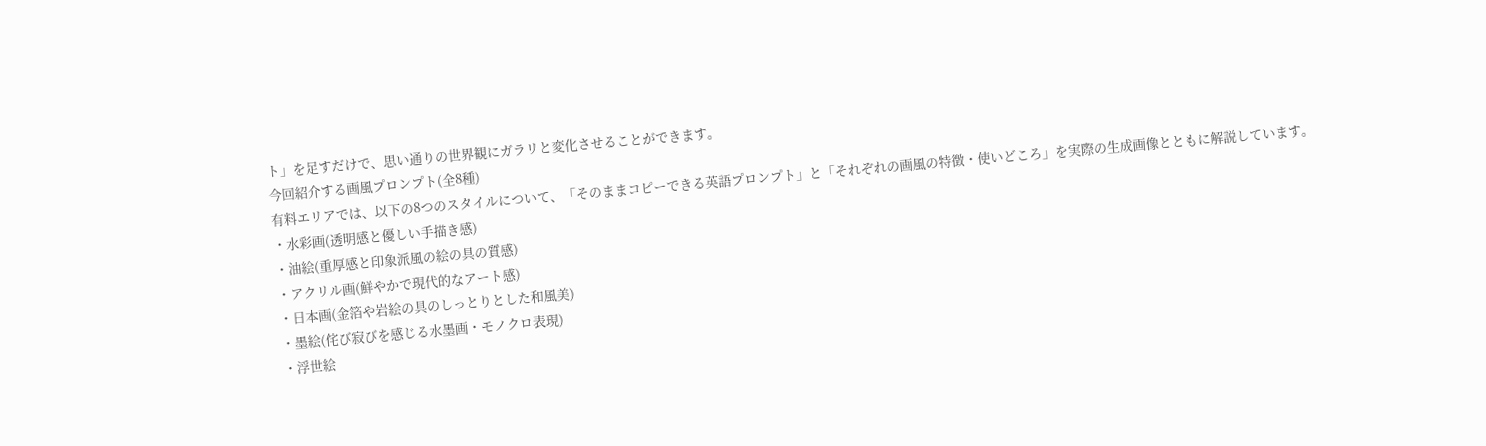ト」を足すだけで、思い通りの世界観にガラリと変化させることができます。
今回紹介する画風プロンプト(全8種)
有料エリアでは、以下の8つのスタイルについて、「そのままコピーできる英語プロンプト」と「それぞれの画風の特徴・使いどころ」を実際の生成画像とともに解説しています。
・水彩画(透明感と優しい手描き感)
・油絵(重厚感と印象派風の絵の具の質感)
・アクリル画(鮮やかで現代的なアート感)
・日本画(金箔や岩絵の具のしっとりとした和風美)
・墨絵(侘び寂びを感じる水墨画・モノクロ表現)
・浮世絵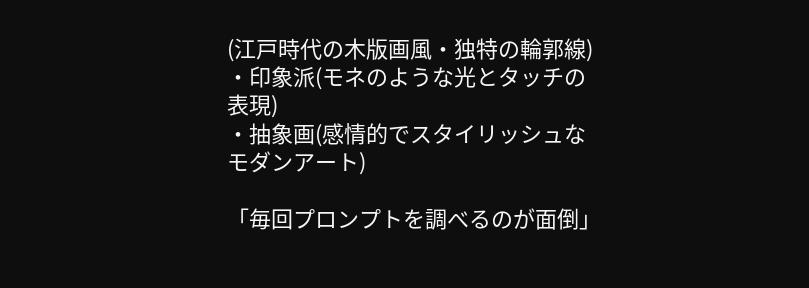(江戸時代の木版画風・独特の輪郭線)
・印象派(モネのような光とタッチの表現)
・抽象画(感情的でスタイリッシュなモダンアート)

「毎回プロンプトを調べるのが面倒」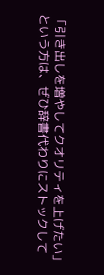「引き出しを増やしてクオリティを上げたい」
という方は、ぜひ辞書代わりにストックして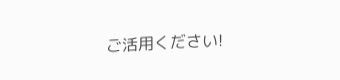ご活用ください!